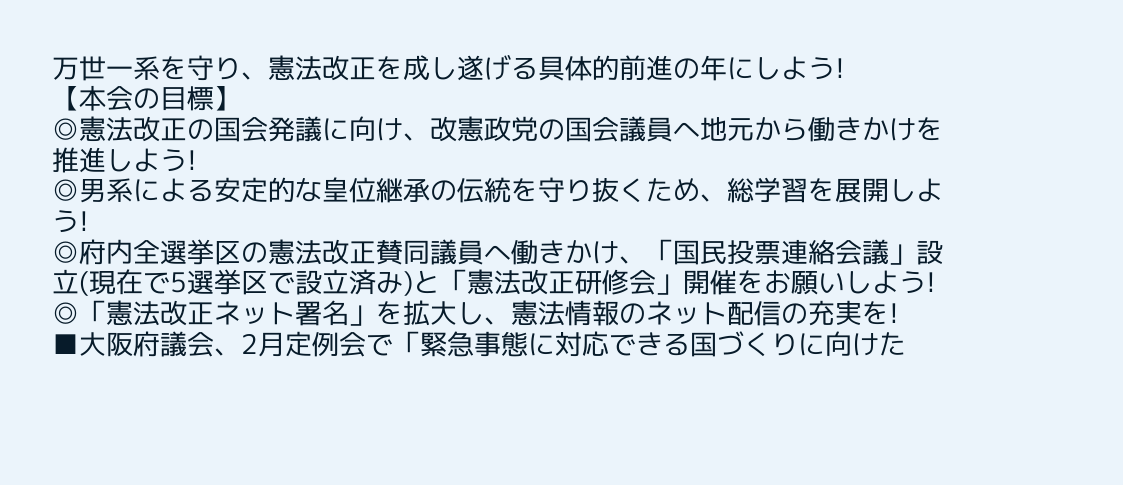万世一系を守り、憲法改正を成し遂げる具体的前進の年にしよう!
【本会の目標】
◎憲法改正の国会発議に向け、改憲政党の国会議員へ地元から働きかけを推進しよう!
◎男系による安定的な皇位継承の伝統を守り抜くため、総学習を展開しよう!
◎府内全選挙区の憲法改正賛同議員へ働きかけ、「国民投票連絡会議」設立(現在で5選挙区で設立済み)と「憲法改正研修会」開催をお願いしよう!
◎「憲法改正ネット署名」を拡大し、憲法情報のネット配信の充実を!
■大阪府議会、2月定例会で「緊急事態に対応できる国づくりに向けた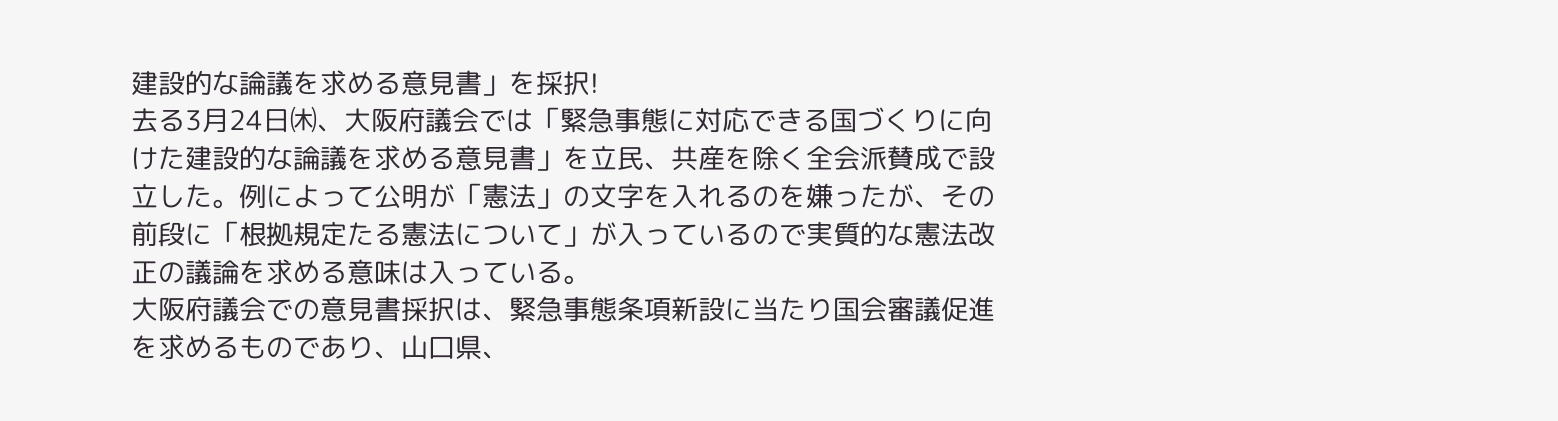建設的な論議を求める意見書」を採択!
去る3月24日㈭、大阪府議会では「緊急事態に対応できる国づくりに向けた建設的な論議を求める意見書」を立民、共産を除く全会派賛成で設立した。例によって公明が「憲法」の文字を入れるのを嫌ったが、その前段に「根拠規定たる憲法について」が入っているので実質的な憲法改正の議論を求める意味は入っている。
大阪府議会での意見書採択は、緊急事態条項新設に当たり国会審議促進を求めるものであり、山口県、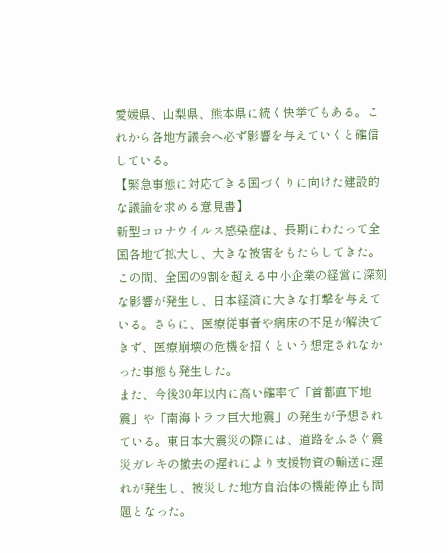愛媛県、山梨県、熊本県に続く快挙でもある。これから各地方議会へ必ず影響を与えていくと確信している。
【緊急事態に対応できる国づくりに向けた建設的な議論を求める意見書】
新型コロナウイルス感染症は、長期にわたって全国各地で拡大し、大きな被害をもたらしてきた。この間、全国の9割を超える中小企業の経営に深刻な影響が発生し、日本経済に大きな打撃を与えている。さらに、医療従事者や病床の不足が解決できず、医療崩壊の危機を招くという想定されなかった事態も発生した。
また、今後30年以内に高い確率で「首都直下地震」や「南海トラフ巨大地震」の発生が予想されている。東日本大震災の際には、道路をふさぐ震災ガレキの撤去の遅れにより支援物資の輸送に遅れが発生し、被災した地方自治体の機能停止も問題となった。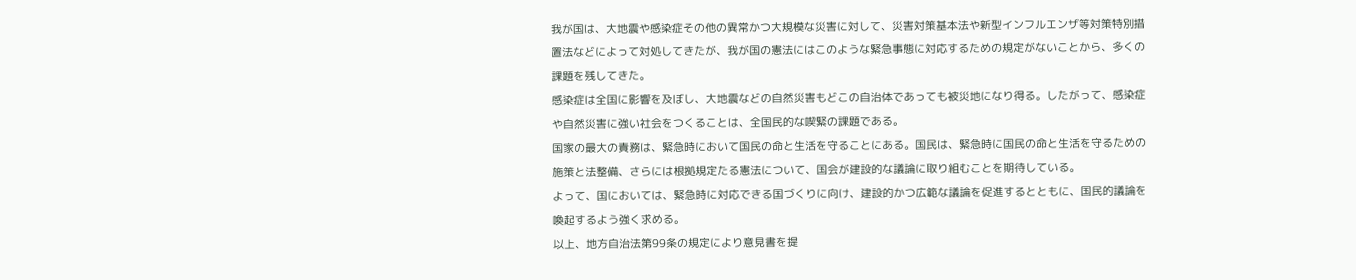我が国は、大地震や感染症その他の異常かつ大規模な災害に対して、災害対策基本法や新型インフルエンザ等対策特別措置法などによって対処してきたが、我が国の憲法にはこのような緊急事態に対応するための規定がないことから、多くの課題を残してきた。
感染症は全国に影響を及ぼし、大地震などの自然災害もどこの自治体であっても被災地になり得る。したがって、感染症や自然災害に強い社会をつくることは、全国民的な喫緊の課題である。
国家の最大の責務は、緊急時において国民の命と生活を守ることにある。国民は、緊急時に国民の命と生活を守るための施策と法整備、さらには根拠規定たる憲法について、国会が建設的な議論に取り組むことを期待している。
よって、国においては、緊急時に対応できる国づくりに向け、建設的かつ広範な議論を促進するとともに、国民的議論を喚起するよう強く求める。
以上、地方自治法第99条の規定により意見書を提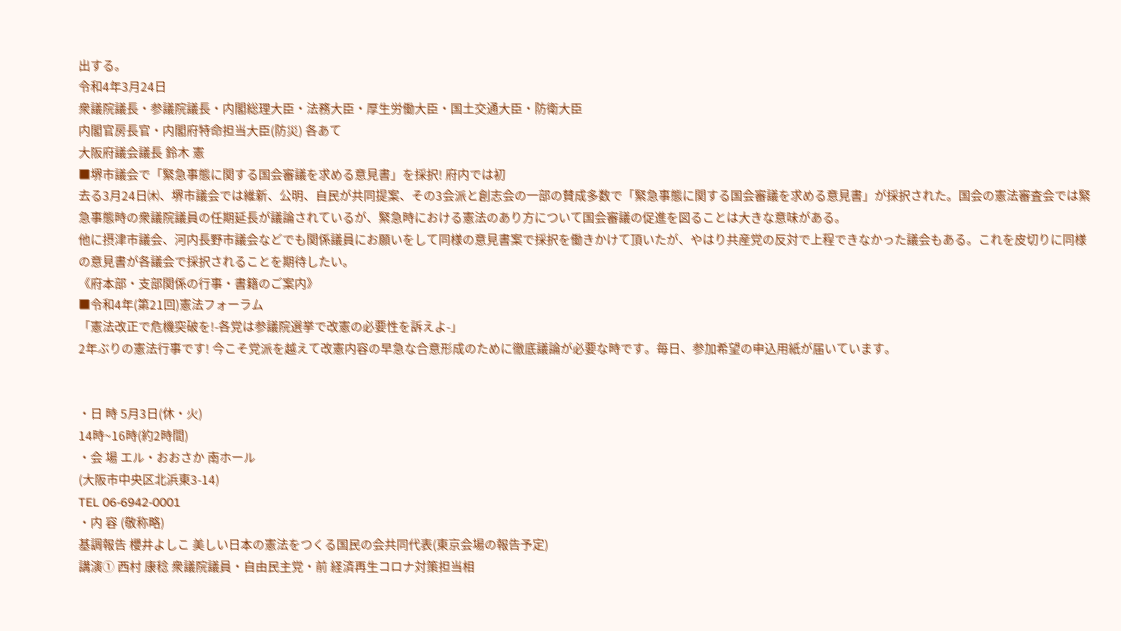出する。
令和4年3月24日
衆議院議長・参議院議長・内閣総理大臣・法務大臣・厚生労働大臣・国土交通大臣・防衛大臣
内閣官房長官・内閣府特命担当大臣(防災) 各あて
大阪府議会議長 鈴木 憲
■堺市議会で「緊急事態に関する国会審議を求める意見書」を採択! 府内では初
去る3月24日㈭、堺市議会では維新、公明、自民が共同提案、その3会派と創志会の一部の賛成多数で「緊急事態に関する国会審議を求める意見書」が採択された。国会の憲法審査会では緊急事態時の衆議院議員の任期延長が議論されているが、緊急時における憲法のあり方について国会審議の促進を図ることは大きな意味がある。
他に摂津市議会、河内長野市議会などでも関係議員にお願いをして同様の意見書案で採択を働きかけて頂いたが、やはり共産党の反対で上程できなかった議会もある。これを皮切りに同様の意見書が各議会で採択されることを期待したい。
《府本部・支部関係の行事・書籍のご案内》
■令和4年(第21回)憲法フォーラム
「憲法改正で危機突破を!-各党は参議院選挙で改憲の必要性を訴えよ-」
2年ぶりの憲法行事です! 今こそ党派を越えて改憲内容の早急な合意形成のために徹底議論が必要な時です。毎日、参加希望の申込用紙が届いています。


・日 時 5月3日(休・火)
14時~16時(約2時間)
・会 場 エル・おおさか 南ホール
(大阪市中央区北浜東3-14)
TEL 06-6942-0001
・内 容 (敬称略)
基調報告 櫻井よしこ 美しい日本の憲法をつくる国民の会共同代表(東京会場の報告予定)
講演① 西村 康稔 衆議院議員・自由民主党・前 経済再生コロナ対策担当相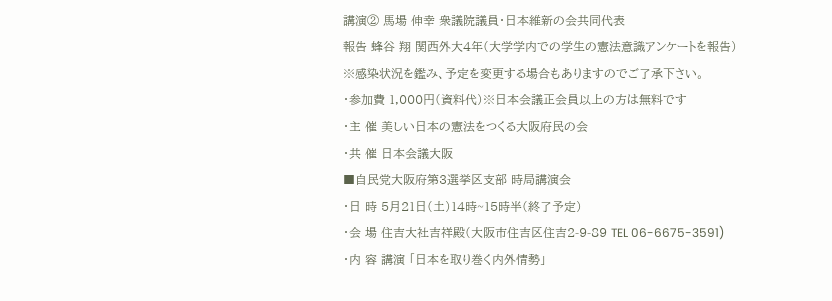講演② 馬場 伸幸 衆議院議員・日本維新の会共同代表
報告 蜂谷 翔 関西外大4年(大学学内での学生の憲法意識アンケートを報告)
※感染状況を鑑み、予定を変更する場合もありますのでご了承下さい。
・参加費 1,000円(資料代)※日本会議正会員以上の方は無料です
・主 催 美しい日本の憲法をつくる大阪府民の会
・共 催 日本会議大阪
■自民党大阪府第3選挙区支部 時局講演会
・日 時 5月21日(土)14時~15時半(終了予定)
・会 場 住吉大社吉祥殿(大阪市住吉区住吉2-9-89 TEL 06-6675-3591)
・内 容 講演 「日本を取り巻く内外情勢」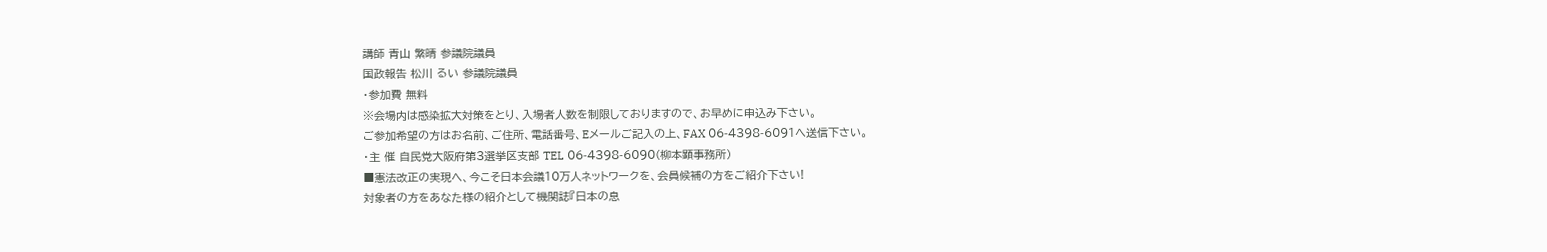講師 青山 繁晴 参議院議員
国政報告 松川 るい 参議院議員
・参加費 無料
※会場内は感染拡大対策をとり、入場者人数を制限しておりますので、お早めに申込み下さい。
ご参加希望の方はお名前、ご住所、電話番号、Eメールご記入の上、FAX 06-4398-6091へ送信下さい。
・主 催 自民党大阪府第3選挙区支部 TEL 06-4398-6090(柳本顕事務所)
■憲法改正の実現へ、今こそ日本会議10万人ネットワークを、会員候補の方をご紹介下さい!
対象者の方をあなた様の紹介として機関誌『日本の息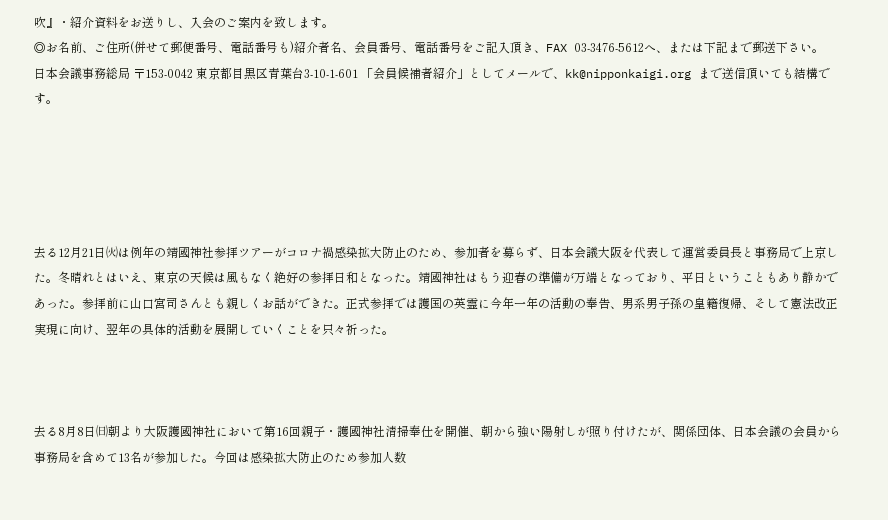吹』・紹介資料をお送りし、入会のご案内を致します。
◎お名前、ご住所(併せて郵便番号、電話番号も)紹介者名、会員番号、電話番号をご記入頂き、FAX 03-3476-5612へ、または下記まで郵送下さい。
日本会議事務総局 〒153-0042 東京都目黒区青葉台3-10-1-601 「会員候補者紹介」としてメールで、kk@nipponkaigi.org まで送信頂いても結構です。





去る12月21日㈫は例年の靖國神社参拝ツアーがコロナ禍感染拡大防止のため、参加者を募らず、日本会議大阪を代表して運営委員長と事務局で上京した。冬晴れとはいえ、東京の天候は風もなく絶好の参拝日和となった。靖國神社はもう迎春の準備が万端となっており、平日ということもあり静かであった。参拝前に山口宮司さんとも親しくお話ができた。正式参拝では護国の英霊に今年一年の活動の奉告、男系男子孫の皇籍復帰、そして憲法改正実現に向け、翌年の具体的活動を展開していくことを只々祈った。



去る8月8日㈰朝より大阪護國神社において第16回親子・護國神社清掃奉仕を開催、朝から強い陽射しが照り付けたが、関係団体、日本会議の会員から事務局を含めて13名が参加した。今回は感染拡大防止のため参加人数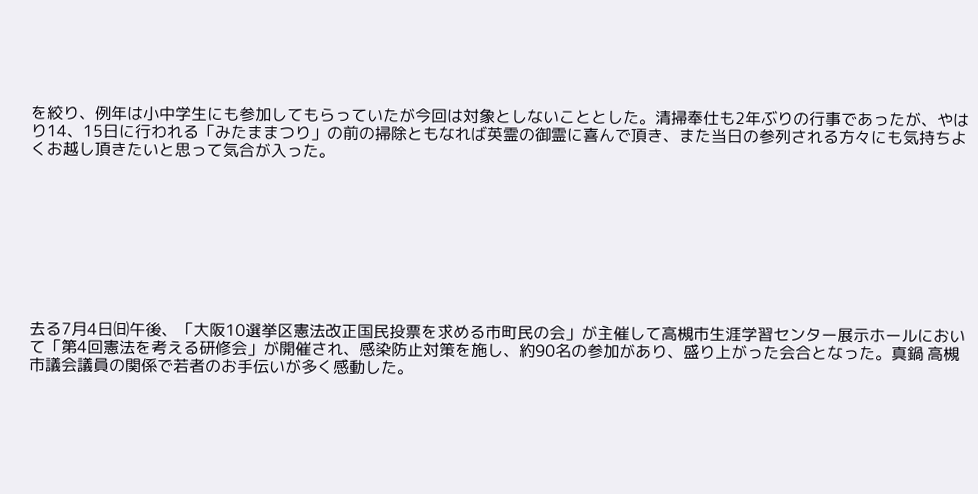を絞り、例年は小中学生にも参加してもらっていたが今回は対象としないこととした。清掃奉仕も2年ぶりの行事であったが、やはり14、15日に行われる「みたままつり」の前の掃除ともなれば英霊の御霊に喜んで頂き、また当日の参列される方々にも気持ちよくお越し頂きたいと思って気合が入った。









去る7月4日㈰午後、「大阪10選挙区憲法改正国民投票を求める市町民の会」が主催して高槻市生涯学習センター展示ホールにおいて「第4回憲法を考える研修会」が開催され、感染防止対策を施し、約90名の参加があり、盛り上がった会合となった。真鍋 高槻市議会議員の関係で若者のお手伝いが多く感動した。